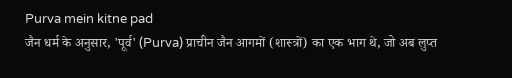Purva mein kitne pad
जैन धर्म के अनुसार, 'पूर्व' (Purva) प्राचीन जैन आगमों (शास्त्रों) का एक भाग थे, जो अब लुप्त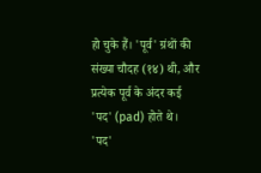हो चुके हैं। 'पूर्व' ग्रंथों की संख्या चौदह (१४) थी, और प्रत्येक पूर्व के अंदर कई 'पद' (pad) होते थे। 'पद'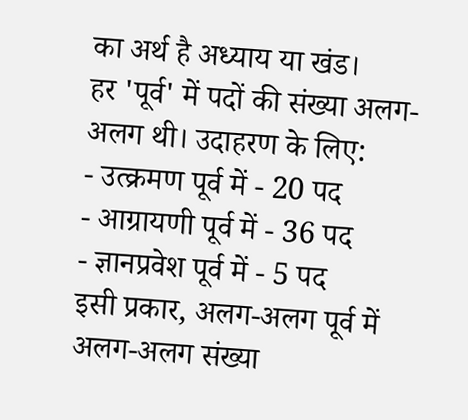का अर्थ है अध्याय या खंड।
हर 'पूर्व' में पदों की संख्या अलग-अलग थी। उदाहरण के लिए:
- उत्क्रमण पूर्व में - 20 पद
- आग्रायणी पूर्व में - 36 पद
- ज्ञानप्रवेश पूर्व में - 5 पद
इसी प्रकार, अलग-अलग पूर्व में अलग-अलग संख्या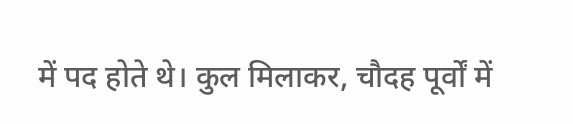में पद होते थे। कुल मिलाकर, चौदह पूर्वों में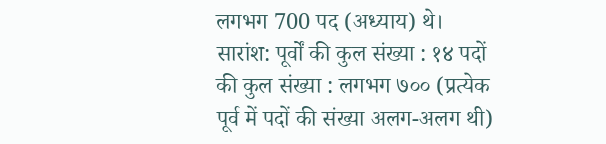लगभग 700 पद (अध्याय) थे।
सारांश: पूर्वों की कुल संख्या : १४ पदों की कुल संख्या : लगभग ७०० (प्रत्येक पूर्व में पदों की संख्या अलग-अलग थी)